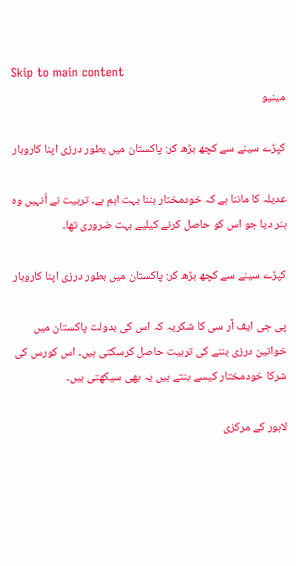Skip to main content
مینیو

کپڑے سینے سے کچھ بڑھ کر: پاکستان میں بطور درزی اپنا کاروبار

عدیلہ کا ماننا ہے کہ خودمختار بننا بہت اہم ہے۔ تربیت نے اُنہیں وہ ہنر دیا جو اس کو حاصل کرنے کیلیے بہت ضروری تھا۔

کپڑے سینے سے کچھ بڑھ کر: پاکستان میں بطور درزی اپنا کاروبار

پی جی ایف آر سی کا شکریہ کہ اس کی بدولت پاکستان میں خواتین درزی بننے کی تربیت حاصل کرسکتی ہیں۔ اس کورس کی شرکا خودمختار کیسے بنتے ہیں یہ بھی سیکھتی ہیں۔

لاہور کے مرکزی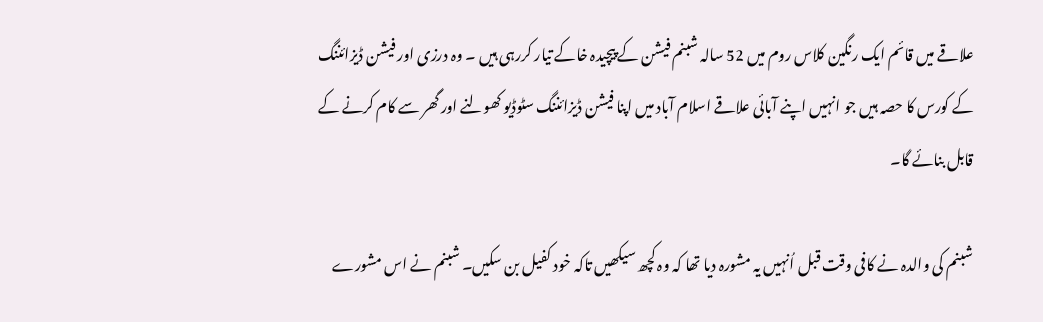علاقے میں قائم ایک رنگین کلاس روم میں 52 سالہ شبنم فیشن کے پیچیدہ خاکے تیار کررہی ہیں ۔ وہ درزی اور فیشن ڈیزائننگ کے کورس کا حصہ ہیں جو انہیں اپنے آبائی علاقے اسلام آباد میں اپنا فیشن ڈیزائننگ سٹوڈیو کھولنے اور گھر سے کام کرنے کے قابل بنائے گا۔

شبنم کی والدہ نے کافی وقت قبل اُنہیں یہ مشورہ دیا تھا کہ وہ کچھ سیکھیں تاکہ خود کفیل بن سکیں۔ شبنم نے اس مشورے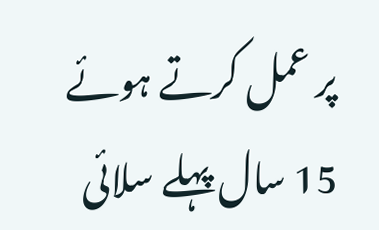پر عمل کرتے ہوئے 15 سال پہلے سلائی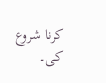کرنا شروع کی۔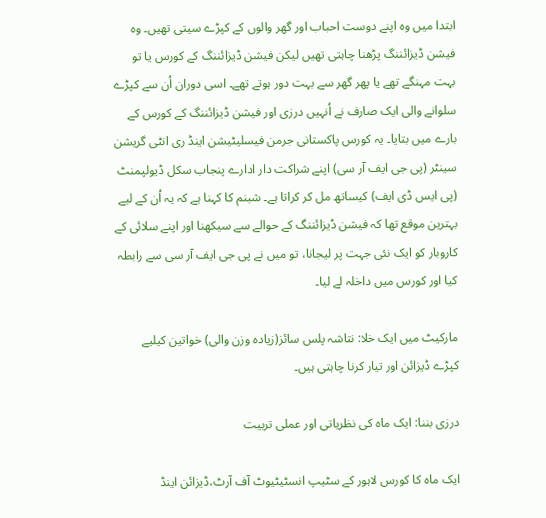ابتدا میں وہ اپنے دوست احباب اور گھر والوں کے کپڑے سیتی تھیں۔ وہ فیشن ڈیزائننگ پڑھنا چاہتی تھیں لیکن فیشن ڈیزائننگ کے کورس یا تو بہت مہنگے تھے یا پھر گھر سے بہت دور ہوتے تھے۔ اسی دوران اُن سے کپڑے سلوانے والی ایک صارف نے اُنہیں درزی اور فیشن ڈیزائننگ کے کورس کے بارے میں بتایا۔ یہ کورس پاکستانی جرمن فیسلیٹیشن اینڈ ری انٹی گریشن سینٹر (پی جی ایف آر سی) اپنے شراکت دار ادارے پنجاب سکل ڈیولپمنٹ (پی ایس ڈی ایف) کیساتھ مل کر کراتا ہے۔ شبنم کا کہنا ہے کہ یہ اُن کے لیے بہترین موقع تھا کہ فیشن ڈیزائننگ کے حوالے سے سیکھنا اور اپنے سلائی کے کاروبار کو ایک نئی جہت پر لیجانا، تو میں نے پی جی ایف آر سی سے رابطہ کیا اور کورس میں داخلہ لے لیا۔

مارکیٹ میں ایک خلا: نتاشہ پلس سائز(زیادہ وزن والی) خواتین کیلیے کپڑے ڈیزائن اور تیار کرنا چاہتی ہیں۔

درزی بننا: ایک ماہ کی نظریاتی اور عملی تربیت

ایک ماہ کا کورس لاہور کے سٹیپ انسٹیٹیوٹ آف آرٹ،ڈیزائن اینڈ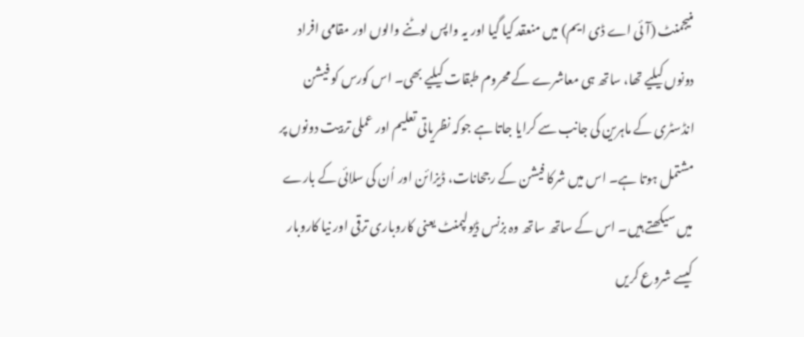منیجمنٹ (آئی اے ڈی ایم) میں منعقد کیا گیا اور یہ واپس لوٹنے والوں اور مقامی افراد دونوں کیلیے تھا، ساتھ ہی معاشرے کے محروم طبقات کیلیے بھی۔ اس کورس کو فیشن انڈسٹری کے ماہرین کی جانب سے کرایا جاتا ہے جوکہ نظریاتی تعلیم اور عملی تربیت دونوں پر مشتمل ہوتا ہے۔ اس میں شرکا فیشن کے رجحانات، ڈیزائن اور اُن کی سلائی کے بارے میں سیکھتے ہیں۔ اس کے ساتھ ساتھ وہ بزنس ڈیولپمنٹ یعنی کاروباری ترقی اور نیا کاروبار کیسے شروع کریں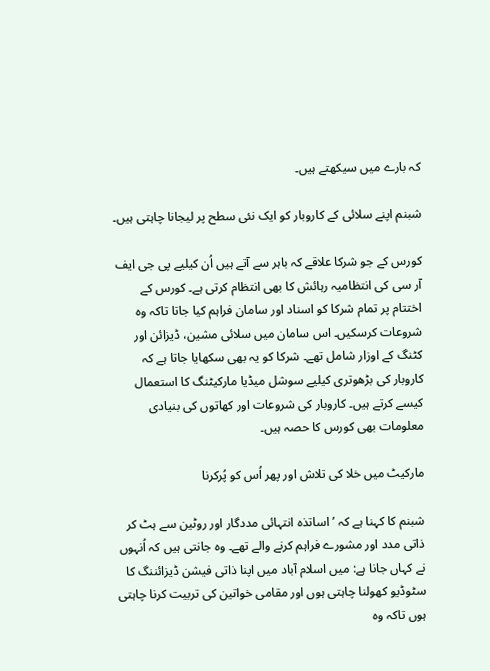کہ بارے میں سیکھتے ہیں۔

شبنم اپنے سلائی کے کاروبار کو ایک نئی سطح پر لیجانا چاہتی ہیں۔

کورس کے جو شرکا علاقے کہ باہر سے آتے ہیں اُن کیلیے پی جی ایف آر سی کی انتظامیہ رہائش کا بھی انتظام کرتی ہے۔ کورس کے اختتام پر تمام شرکا کو اسناد اور سامان فراہم کیا جاتا تاکہ وہ شروعات کرسکیں۔ اس سامان میں سلائی مشین، ڈیزائن اور کٹنگ کے اوزار شامل تھے۔ شرکا کو یہ بھی سکھایا جاتا ہے کہ کاروبار کی بڑھوتری کیلیے سوشل میڈیا مارکیٹنگ کا استعمال کیسے کرتے ہیں۔ کاروبار کی شروعات اور کھاتوں کی بنیادی معلومات بھی کورس کا حصہ ہیں۔

مارکیٹ میں خلا کی تلاش اور پھر اُس کو پُرکرنا

شبنم کا کہنا ہے کہ ’اساتذہ انتہائی مددگار اور روٹین سے ہٹ کر ذاتی مدد اور مشورے فراہم کرنے والے تھے۔ وہ جانتی ہیں کہ اُنہوں نے کہاں جانا ہے: میں اسلام آباد میں اپنا ذاتی فیشن ڈیزائننگ کا سٹوڈیو کھولنا چاہتی ہوں اور مقامی خواتین کی تربیت کرنا چاہتی ہوں تاکہ وہ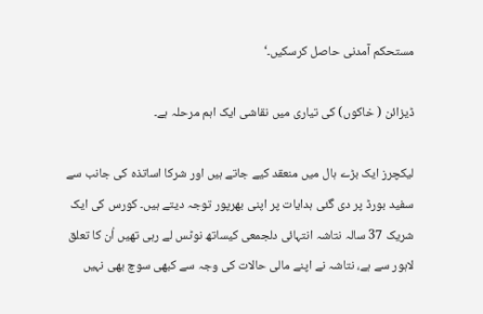مستحکم آمدنی حاصل کرسکیں۔‘

ڈیزائن ( خاکوں) کی تیاری میں نقاشی ایک اہم مرحلہ ہے۔

لیکچرز ایک بڑے ہال میں منعقد کیے جاتے ہیں اور شرکا اساتذہ کی جانب سے سفید بورڈ پر دی گئی ہدایات پر اپنی بھرپور توجہ دیتے ہیں۔ کورس کی ایک شریک 37 سالہ نتاشہ انتہائی دلجمعی کیساتھ نوٹس لے رہی تھیں اُن کا تعلق لاہور سے ہے، نتاشہ نے اپنے مالی حالات کی وجہ سے کبھی سوچ بھی نہیں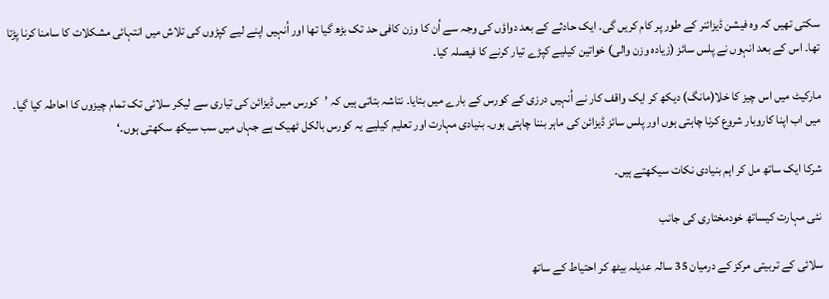سکتی تھیں کہ وہ فیشن ڈیزائنر کے طور پر کام کریں گی۔ ایک حادثے کے بعد دواؤں کی وجہ سے اُن کا وزن کافی حد تک بڑھ گیا تھا اور اُنہیں اپنے لیے کپڑوں کی تلاش میں انتہائی مشکلات کا سامنا کرنا پڑتا تھا۔ اس کے بعد انہوں نے پلس سائز (زیادہ وزن والی) خواتین کیلیے کپڑے تیار کرنے کا فیصلہ کیا۔

مارکیٹ میں اس چیز کا خلا(مانگ) دیکھ کر ایک واقف کار نے اُنہیں درزی کے کورس کے بارے میں بتایا۔ نتاشہ بتاتی ہیں کہ ’کورس میں ڈیزائن کی تیاری سے لیکر سلائی تک تمام چیزوں کا احاطہ کیا گیا۔ میں اب اپنا کاروبار شروع کرنا چاہتی ہوں اور پلس سائز ڈیزائن کی ماہر بننا چاہتی ہوں۔ بنیادی مہارت اور تعلیم کیلیے یہ کورس بالکل ٹھیک ہے جہاں میں سب سیکھ سکھتی ہوں۔‘

شرکا ایک ساتھ مل کر اہم بنیادی نکات سیکھتے ہیں۔

نئی مہارت کیساتھ خودمختاری کی جانب

سلائی کے تربیتی مرکز کے درمیان 35 سالہ عدیلہ بیٹھ کر احتیاط کے ساتھ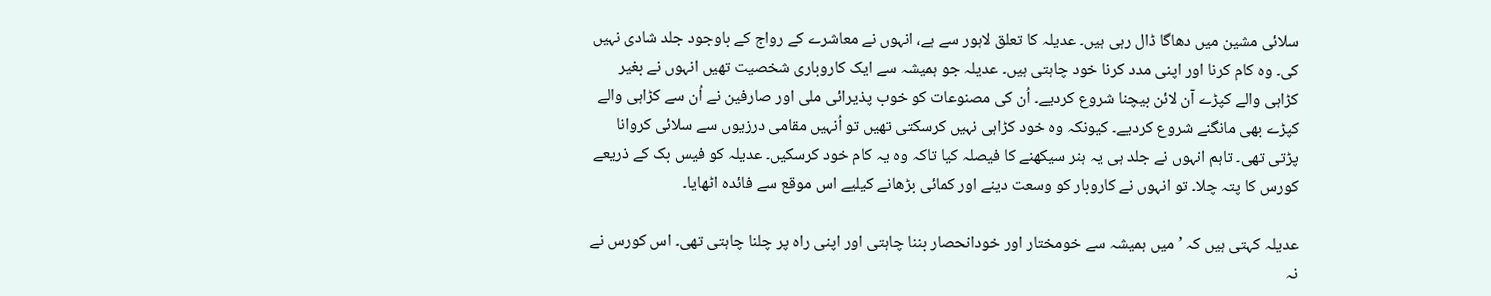سلائی مشین میں دھاگا ڈال رہی ہیں۔ عدیلہ کا تعلق لاہور سے ہے، انہوں نے معاشرے کے رواج کے باوجود جلد شادی نہیں کی۔ وہ کام کرنا اور اپنی مدد کرنا خود چاہتی ہیں۔ عدیلہ جو ہمیشہ سے ایک کاروباری شخصیت تھیں انہوں نے بغیر کڑاہی والے کپڑے آن لائن بیچنا شروع کردیے۔ اُن کی مصنوعات کو خوب پذیرائی ملی اور صارفین نے اُن سے کڑاہی والے کپڑے بھی مانگنے شروع کردیے۔ کیونکہ وہ خود کڑاہی نہیں کرسکتی تھیں تو اُنہیں مقامی درزیوں سے سلائی کروانا پڑتی تھی۔ تاہم انہوں نے جلد ہی یہ ہنر سیکھنے کا فیصلہ کیا تاکہ وہ یہ کام خود کرسکیں۔ عدیلہ کو فیس بک کے ذریعے کورس کا پتہ چلا۔ تو انہوں نے کاروبار کو وسعت دینے اور کمائی بڑھانے کیلیے اس موقع سے فائدہ اٹھایا۔

عدیلہ کہتی ہیں کہ ’میں ہمیشہ سے خومختار اور خودانحصار بننا چاہتی اور اپنی راہ پر چلنا چاہتی تھی۔ اس کورس نے نہ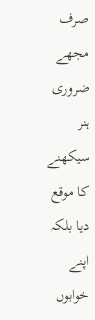صرف مجھے ضروری ہنر سیکھنے کا موقع دیا بلکہ اپنے خوابوں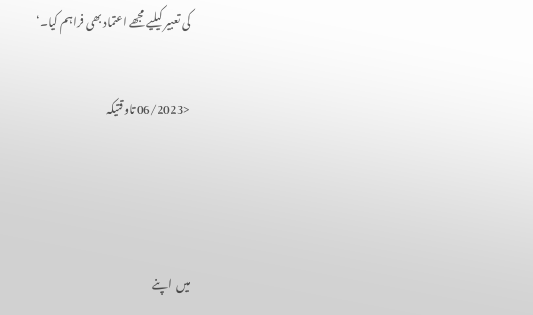کی تعبیر کیلیے مجھے اعتماد بھی فراہم کیا۔‘

<06/2023 تاوقتیکہ



میں  اپنے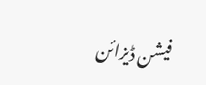فیشن ڈیزائن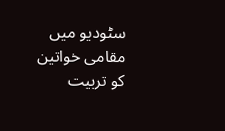سٹودیو میں مقامی خواتین کو تربیت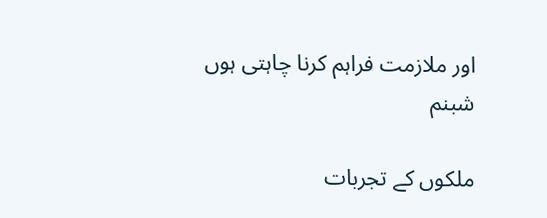اور ملازمت فراہم کرنا چاہتی ہوں
شبنم

ملکوں کے تجربات